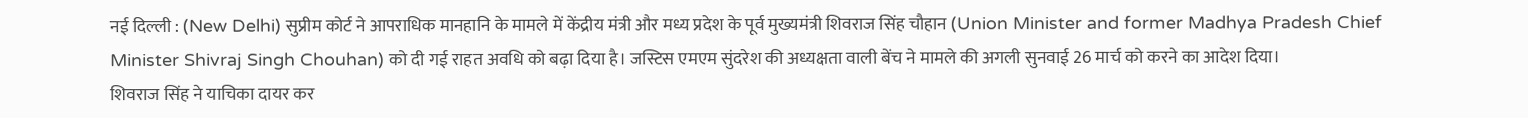नई दिल्ली : (New Delhi) सुप्रीम कोर्ट ने आपराधिक मानहानि के मामले में केंद्रीय मंत्री और मध्य प्रदेश के पूर्व मुख्यमंत्री शिवराज सिंह चौहान (Union Minister and former Madhya Pradesh Chief Minister Shivraj Singh Chouhan) को दी गई राहत अवधि को बढ़ा दिया है। जस्टिस एमएम सुंदरेश की अध्यक्षता वाली बेंच ने मामले की अगली सुनवाई 26 मार्च को करने का आदेश दिया।
शिवराज सिंह ने याचिका दायर कर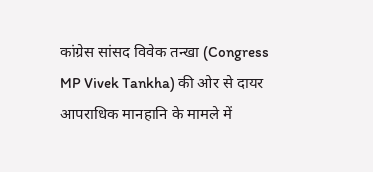कांग्रेस सांसद विवेक तन्खा (Congress MP Vivek Tankha) की ओर से दायर आपराधिक मानहानि के मामले में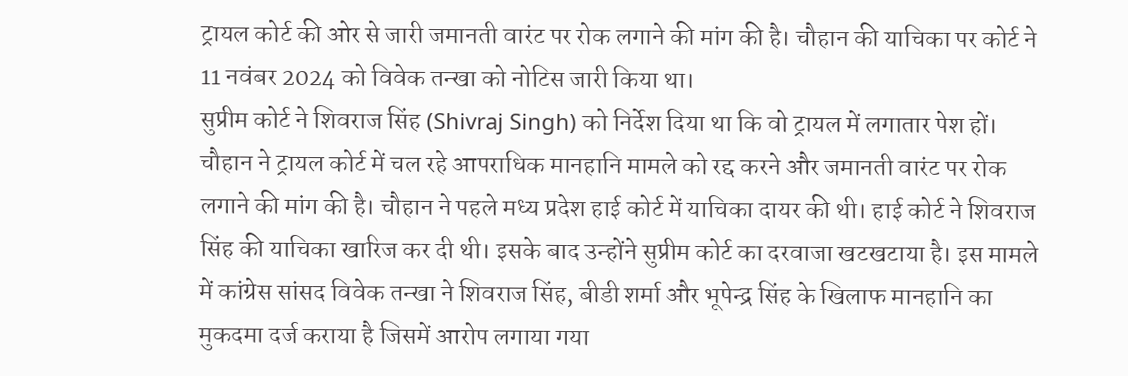ट्रायल कोर्ट की ओर से जारी जमानती वारंट पर रोक लगाने की मांग की है। चौहान की याचिका पर कोर्ट ने 11 नवंबर 2024 को विवेक तन्खा को नोटिस जारी किया था।
सुप्रीम कोर्ट ने शिवराज सिंह (Shivraj Singh) को निर्देश दिया था कि वो ट्रायल में लगातार पेश हों। चौहान ने ट्रायल कोर्ट में चल रहे आपराधिक मानहानि मामले को रद्द करने और जमानती वारंट पर रोक लगाने की मांग की है। चौहान ने पहले मध्य प्रदेश हाई कोर्ट में याचिका दायर की थी। हाई कोर्ट ने शिवराज सिंह की याचिका खारिज कर दी थी। इसके बाद उन्होंने सुप्रीम कोर्ट का दरवाजा खटखटाया है। इस मामले में कांग्रेस सांसद विवेक तन्खा ने शिवराज सिंह, बीडी शर्मा और भूपेन्द्र सिंह के खिलाफ मानहानि का मुकदमा दर्ज कराया है जिसमें आरोप लगाया गया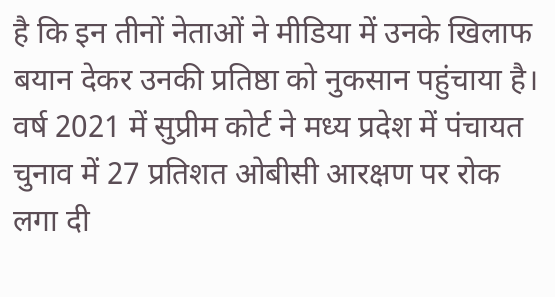है कि इन तीनों नेताओं ने मीडिया में उनके खिलाफ बयान देकर उनकी प्रतिष्ठा को नुकसान पहुंचाया है। वर्ष 2021 में सुप्रीम कोर्ट ने मध्य प्रदेश में पंचायत चुनाव में 27 प्रतिशत ओबीसी आरक्षण पर रोक लगा दी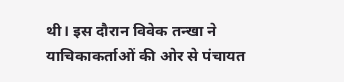थी। इस दौरान विवेक तन्खा ने याचिकाकर्ताओं की ओर से पंचायत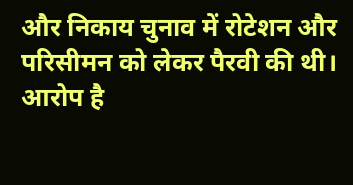और निकाय चुनाव में रोटेशन और परिसीमन को लेकर पैरवी की थी। आरोप है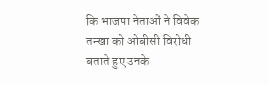कि भाजपा नेताओं ने विवेक तन्खा को ओबीसी विरोधी बताते हुए उनके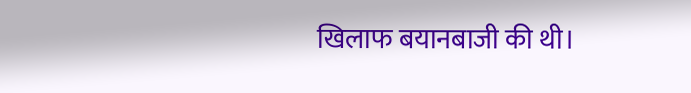खिलाफ बयानबाजी की थी।